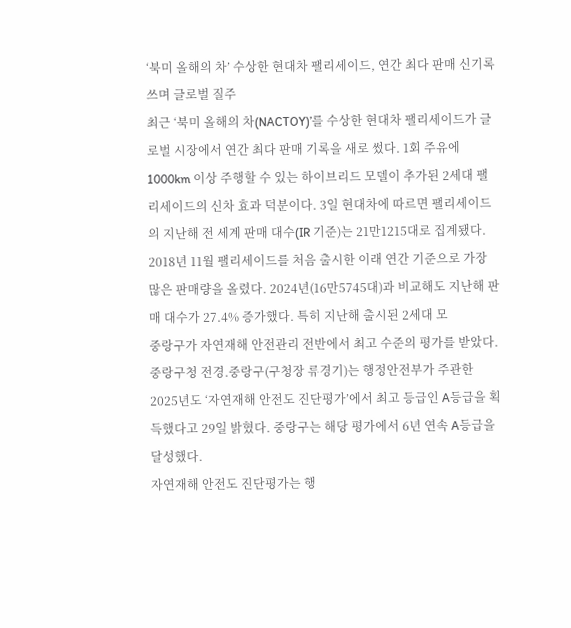‘북미 올해의 차’ 수상한 현대차 팰리세이드, 연간 최다 판매 신기록 쓰며 글로벌 질주
최근 ‘북미 올해의 차(NACTOY)’를 수상한 현대차 팰리세이드가 글로벌 시장에서 연간 최다 판매 기록을 새로 썼다. 1회 주유에 1000km 이상 주행할 수 있는 하이브리드 모델이 추가된 2세대 팰리세이드의 신차 효과 덕분이다. 3일 현대차에 따르면 팰리세이드의 지난해 전 세계 판매 대수(IR 기준)는 21만1215대로 집계됐다. 2018년 11월 팰리세이드를 처음 출시한 이래 연간 기준으로 가장 많은 판매량을 올렸다. 2024년(16만5745대)과 비교해도 지난해 판매 대수가 27.4% 증가했다. 특히 지난해 출시된 2세대 모
중랑구가 자연재해 안전관리 전반에서 최고 수준의 평가를 받았다.
중랑구청 전경.중랑구(구청장 류경기)는 행정안전부가 주관한 2025년도 ‘자연재해 안전도 진단평가’에서 최고 등급인 A등급을 획득했다고 29일 밝혔다. 중랑구는 해당 평가에서 6년 연속 A등급을 달성했다.
자연재해 안전도 진단평가는 행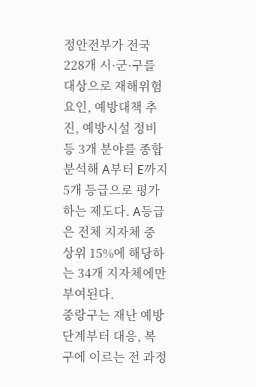정안전부가 전국 228개 시·군·구를 대상으로 재해위험 요인, 예방대책 추진, 예방시설 정비 등 3개 분야를 종합 분석해 A부터 E까지 5개 등급으로 평가하는 제도다. A등급은 전체 지자체 중 상위 15%에 해당하는 34개 지자체에만 부여된다.
중랑구는 재난 예방 단계부터 대응, 복구에 이르는 전 과정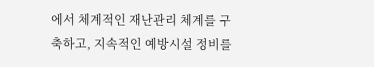에서 체계적인 재난관리 체계를 구축하고, 지속적인 예방시설 정비를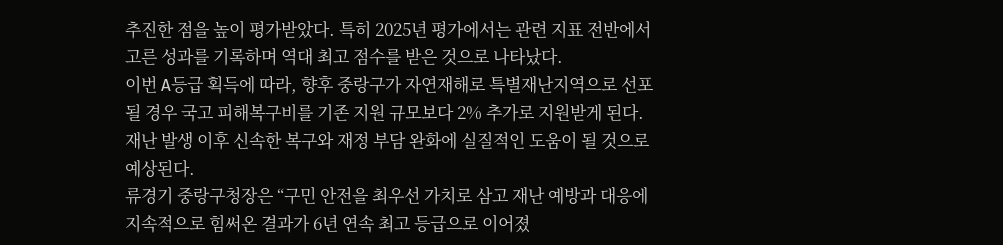추진한 점을 높이 평가받았다. 특히 2025년 평가에서는 관련 지표 전반에서 고른 성과를 기록하며 역대 최고 점수를 받은 것으로 나타났다.
이번 A등급 획득에 따라, 향후 중랑구가 자연재해로 특별재난지역으로 선포될 경우 국고 피해복구비를 기존 지원 규모보다 2% 추가로 지원받게 된다. 재난 발생 이후 신속한 복구와 재정 부담 완화에 실질적인 도움이 될 것으로 예상된다.
류경기 중랑구청장은 “구민 안전을 최우선 가치로 삼고 재난 예방과 대응에 지속적으로 힘써온 결과가 6년 연속 최고 등급으로 이어졌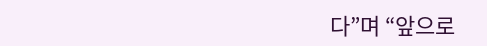다”며 “앞으로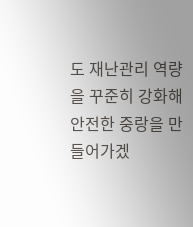도 재난관리 역량을 꾸준히 강화해 안전한 중랑을 만들어가겠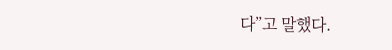다”고 말했다.